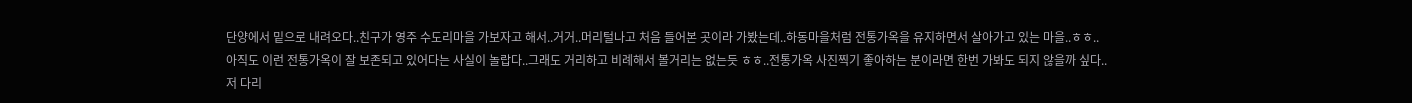단양에서 밑으로 내려오다..친구가 영주 수도리마을 가보자고 해서..거거..머리털나고 처음 들어본 곳이라 가봤는데..하동마을처럼 전통가옥을 유지하면서 살아가고 있는 마을..ㅎㅎ..
아직도 이런 전통가옥이 잘 보존되고 있어다는 사실이 놀랍다..그래도 거리하고 비례해서 볼거리는 없는듯 ㅎㅎ..전통가옥 사진찍기 좋아하는 분이라면 한번 가봐도 되지 않을까 싶다..
저 다리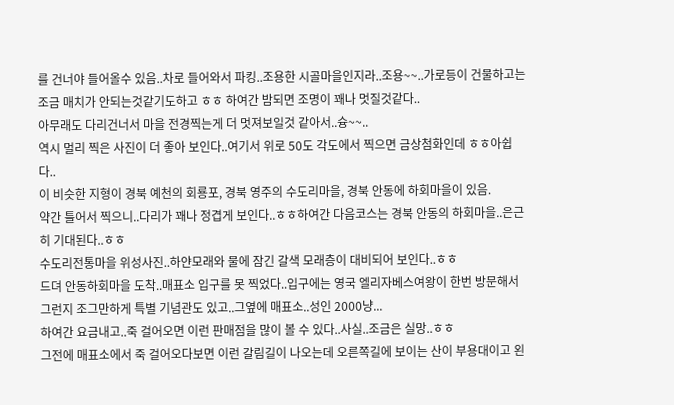를 건너야 들어올수 있음..차로 들어와서 파킹..조용한 시골마을인지라..조용~~..가로등이 건물하고는 조금 매치가 안되는것같기도하고 ㅎㅎ 하여간 밤되면 조명이 꽤나 멋질것같다..
아무래도 다리건너서 마을 전경찍는게 더 멋져보일것 같아서..슝~~..
역시 멀리 찍은 사진이 더 좋아 보인다..여기서 위로 50도 각도에서 찍으면 금상첨화인데 ㅎㅎ아쉽다..
이 비슷한 지형이 경북 예천의 회룡포, 경북 영주의 수도리마을, 경북 안동에 하회마을이 있음.
약간 틀어서 찍으니..다리가 꽤나 정겹게 보인다..ㅎㅎ하여간 다음코스는 경북 안동의 하회마을..은근히 기대된다..ㅎㅎ
수도리전통마을 위성사진..하얀모래와 물에 잠긴 갈색 모래층이 대비되어 보인다..ㅎㅎ
드뎌 안동하회마을 도착..매표소 입구를 못 찍었다..입구에는 영국 엘리자베스여왕이 한번 방문해서 그런지 조그만하게 특별 기념관도 있고..그옆에 매표소..성인 2000냥...
하여간 요금내고..죽 걸어오면 이런 판매점을 많이 볼 수 있다..사실..조금은 실망..ㅎㅎ
그전에 매표소에서 죽 걸어오다보면 이런 갈림길이 나오는데 오른쪽길에 보이는 산이 부용대이고 왼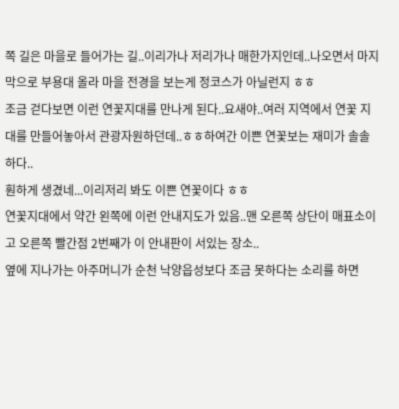쪽 길은 마을로 들어가는 길..이리가나 저리가나 매한가지인데..나오면서 마지막으로 부용대 올라 마을 전경을 보는게 정코스가 아닐런지 ㅎㅎ
조금 걷다보면 이런 연꽃지대를 만나게 된다..요새야..여러 지역에서 연꽃 지대를 만들어놓아서 관광자원하던데..ㅎㅎ하여간 이쁜 연꽃보는 재미가 솔솔하다..
훤하게 생겼네...이리저리 봐도 이쁜 연꽃이다 ㅎㅎ
연꽃지대에서 약간 왼쪽에 이런 안내지도가 있음..맨 오른쪽 상단이 매표소이고 오른쪽 빨간점 2번째가 이 안내판이 서있는 장소..
옆에 지나가는 아주머니가 순천 낙양읍성보다 조금 못하다는 소리를 하면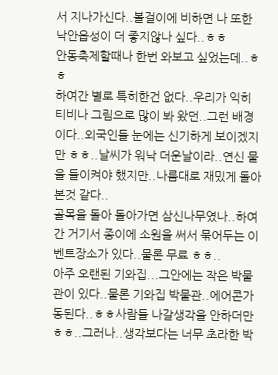서 지나가신다..볼걸이에 비하면 나 또한 낙안읍성이 더 좋지않나 싶다..ㅎㅎ
안동축제할때나 한번 와보고 싶었는데..ㅎㅎ
하여간 별로 특히한건 없다..우리가 익히 티비나 그림으로 많이 봐 왔던..그런 배경이다..외국인들 눈에는 신기하게 보이겠지만 ㅎㅎ..날씨가 워낙 더운날이라..연신 물을 들이켜야 했지만..나름대로 재밌게 돌아본것 같다..
골목을 돌아 돌아가면 삼신나무였나..하여간 거기서 종이에 소원을 써서 묶어두는 이벤트장소가 있다..물론 무료 ㅎㅎ..
아주 오랜된 기와집...그안에는 작은 박물관이 있다..물론 기와집 박물관..에어콘가동된다..ㅎㅎ사람들 나갈생각을 안하더만 ㅎㅎ..그러나..생각보다는 너무 초라한 박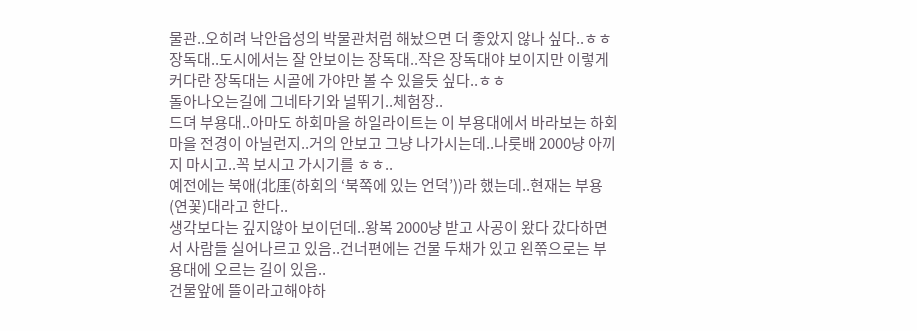물관..오히려 낙안읍성의 박물관처럼 해놨으면 더 좋았지 않나 싶다..ㅎㅎ
장독대..도시에서는 잘 안보이는 장독대..작은 장독대야 보이지만 이렇게 커다란 장독대는 시골에 가야만 볼 수 있을듯 싶다..ㅎㅎ
돌아나오는길에 그네타기와 널뛰기..체험장..
드뎌 부용대..아마도 하회마을 하일라이트는 이 부용대에서 바라보는 하회마을 전경이 아닐런지..거의 안보고 그냥 나가시는데..나룻배 2000냥 아끼지 마시고..꼭 보시고 가시기를 ㅎㅎ..
예전에는 북애(北厓(하회의 ‘북쪽에 있는 언덕’))라 했는데..현재는 부용(연꽃)대라고 한다..
생각보다는 깊지않아 보이던데..왕복 2000냥 받고 사공이 왔다 갔다하면서 사람들 실어나르고 있음..건너편에는 건물 두채가 있고 왼쪾으로는 부용대에 오르는 길이 있음..
건물앞에 뜰이라고해야하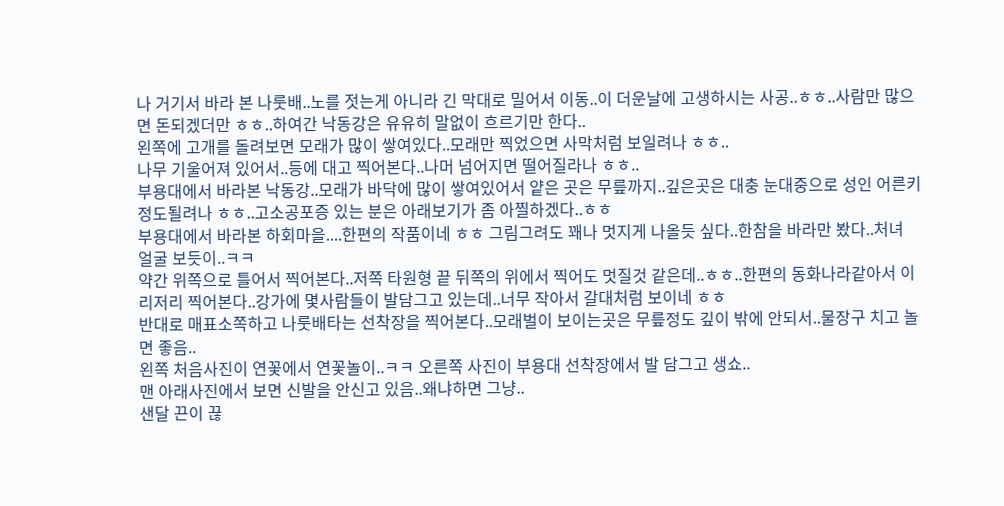나 거기서 바라 본 나룻배..노를 젓는게 아니라 긴 막대로 밀어서 이동..이 더운날에 고생하시는 사공..ㅎㅎ..사람만 많으면 돈되겠더만 ㅎㅎ..하여간 낙동강은 유유히 말없이 흐르기만 한다..
왼쪽에 고개를 돌려보면 모래가 많이 쌓여있다..모래만 찍었으면 사막처럼 보일려나 ㅎㅎ..
나무 기울어져 있어서..등에 대고 찍어본다..나머 넘어지면 떨어질라나 ㅎㅎ..
부용대에서 바라본 낙동강..모래가 바닥에 많이 쌓여있어서 얕은 곳은 무릎까지..깊은곳은 대충 눈대중으로 성인 어른키정도될려나 ㅎㅎ..고소공포증 있는 분은 아래보기가 좀 아찔하겠다..ㅎㅎ
부용대에서 바라본 하회마을....한편의 작품이네 ㅎㅎ 그림그려도 꽤나 멋지게 나올듯 싶다..한참을 바라만 봤다..처녀 얼굴 보듯이..ㅋㅋ
약간 위쪽으로 틀어서 찍어본다..저쪽 타원형 끝 뒤쪽의 위에서 찍어도 멋질것 같은데..ㅎㅎ..한편의 동화나라같아서 이리저리 찍어본다..강가에 몇사람들이 발담그고 있는데..너무 작아서 갈대처럼 보이네 ㅎㅎ
반대로 매표소쪽하고 나룻배타는 선착장을 찍어본다..모래벌이 보이는곳은 무릎정도 깊이 밖에 안되서..물장구 치고 놀면 좋음..
왼쪽 처음사진이 연꽃에서 연꽃놀이..ㅋㅋ 오른쪽 사진이 부용대 선착장에서 발 담그고 생쇼..
맨 아래사진에서 보면 신발을 안신고 있음..왜냐하면 그냥..
샌달 끈이 끊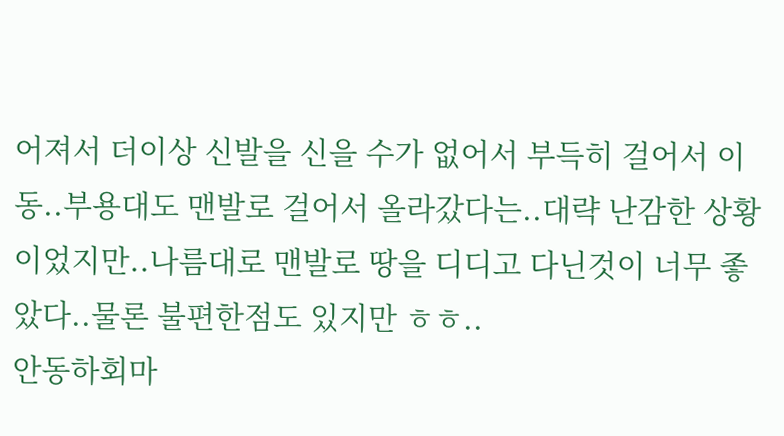어져서 더이상 신발을 신을 수가 없어서 부득히 걸어서 이동..부용대도 맨발로 걸어서 올라갔다는..대략 난감한 상황이었지만..나름대로 맨발로 땅을 디디고 다닌것이 너무 좋았다..물론 불편한점도 있지만 ㅎㅎ..
안동하회마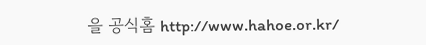을 공식홈 http://www.hahoe.or.kr/